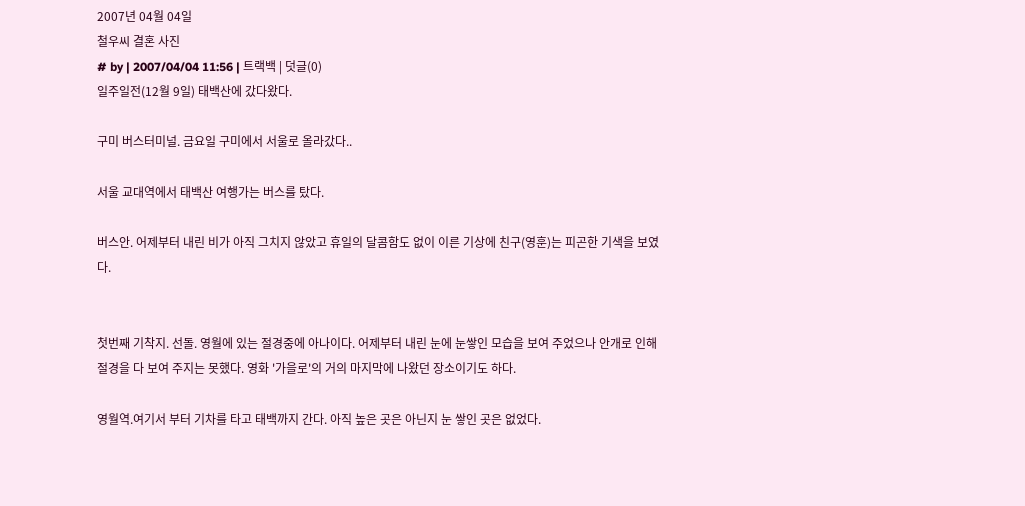2007년 04월 04일
철우씨 결혼 사진
# by | 2007/04/04 11:56 | 트랙백 | 덧글(0)
일주일전(12월 9일) 태백산에 갔다왔다.

구미 버스터미널. 금요일 구미에서 서울로 올라갔다..

서울 교대역에서 태백산 여행가는 버스를 탔다.

버스안. 어제부터 내린 비가 아직 그치지 않았고 휴일의 달콤함도 없이 이른 기상에 친구(영훈)는 피곤한 기색을 보였다.


첫번째 기착지. 선돌. 영월에 있는 절경중에 아나이다. 어제부터 내린 눈에 눈쌓인 모습을 보여 주었으나 안개로 인해 절경을 다 보여 주지는 못했다. 영화 '가을로'의 거의 마지막에 나왔던 장소이기도 하다.

영월역.여기서 부터 기차를 타고 태백까지 간다. 아직 높은 곳은 아닌지 눈 쌓인 곳은 없었다.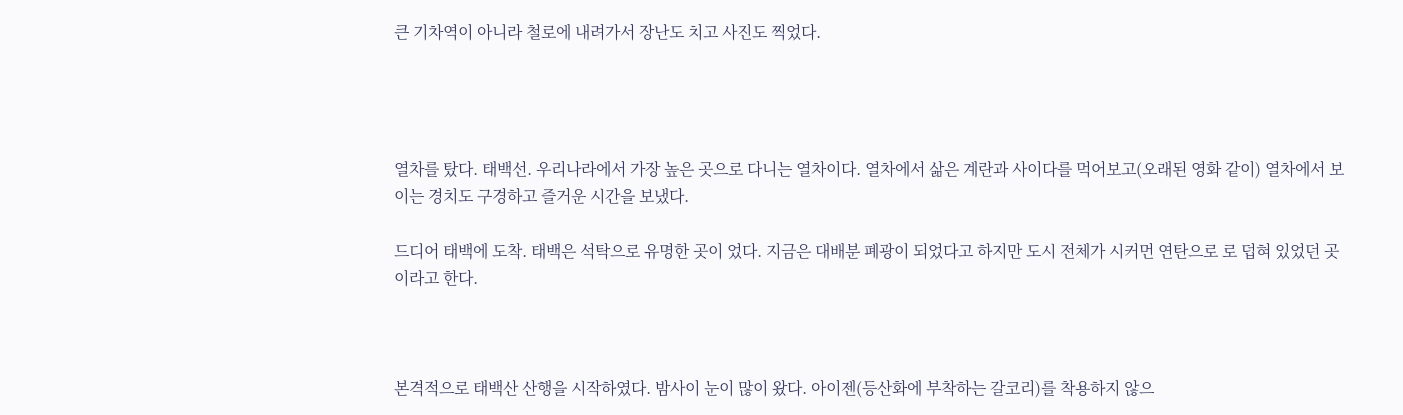큰 기차역이 아니라 철로에 내려가서 장난도 치고 사진도 찍었다.




열차를 탔다. 태백선. 우리나라에서 가장 높은 곳으로 다니는 열차이다. 열차에서 삶은 계란과 사이다를 먹어보고(오래된 영화 같이) 열차에서 보이는 경치도 구경하고 즐거운 시간을 보냈다.

드디어 태백에 도착. 태백은 석탁으로 유명한 곳이 었다. 지금은 대배분 폐광이 되었다고 하지만 도시 전체가 시커먼 연탄으로 로 덥혀 있었던 곳이라고 한다.



본격적으로 태백산 산행을 시작하였다. 밤사이 눈이 많이 왔다. 아이젠(등산화에 부착하는 갈코리)를 착용하지 않으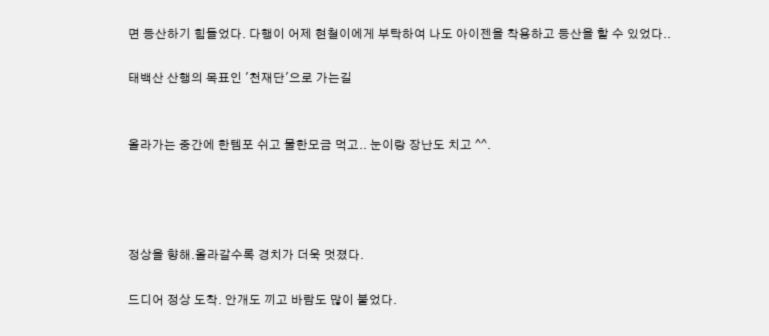면 등산하기 힘들었다. 다행이 어제 현철이에게 부탁하여 나도 아이젠을 착용하고 등산을 할 수 있었다..

태백산 산행의 목표인 '천재단'으로 가는길


올라가는 중간에 한템포 쉬고 물한모금 먹고.. 눈이랑 장난도 치고 ^^.




정상을 향해.올라갈수록 경치가 더욱 멋졌다.

드디어 정상 도착. 안개도 끼고 바람도 많이 불었다.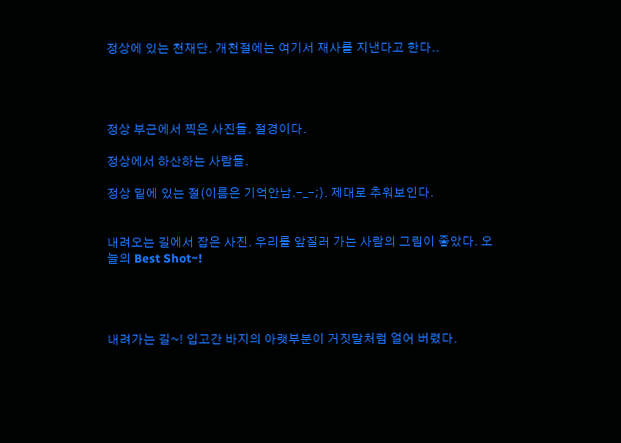정상에 있는 천재단. 개천절에는 여기서 재사를 지낸다고 한다..




정상 부근에서 찍은 사진들. 절경이다.

정상에서 하산하는 사람들.

정상 밑에 있는 절(이름은 기억안남.-_-;). 제대로 추워보인다.


내려오는 길에서 잡은 사진. 우리를 앞질러 가는 사람의 그림이 좋았다. 오늘의 Best Shot~!




내려가는 길~! 입고간 바지의 아랫부분이 거짓말처럼 얼어 버렸다.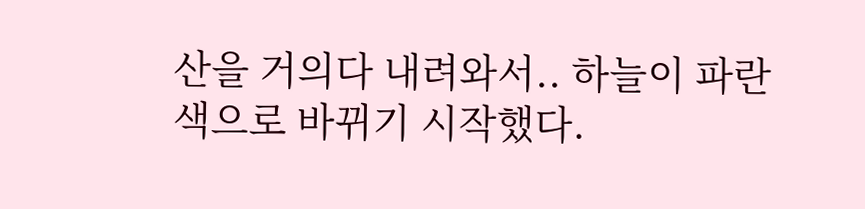산을 거의다 내려와서.. 하늘이 파란색으로 바뀌기 시작했다.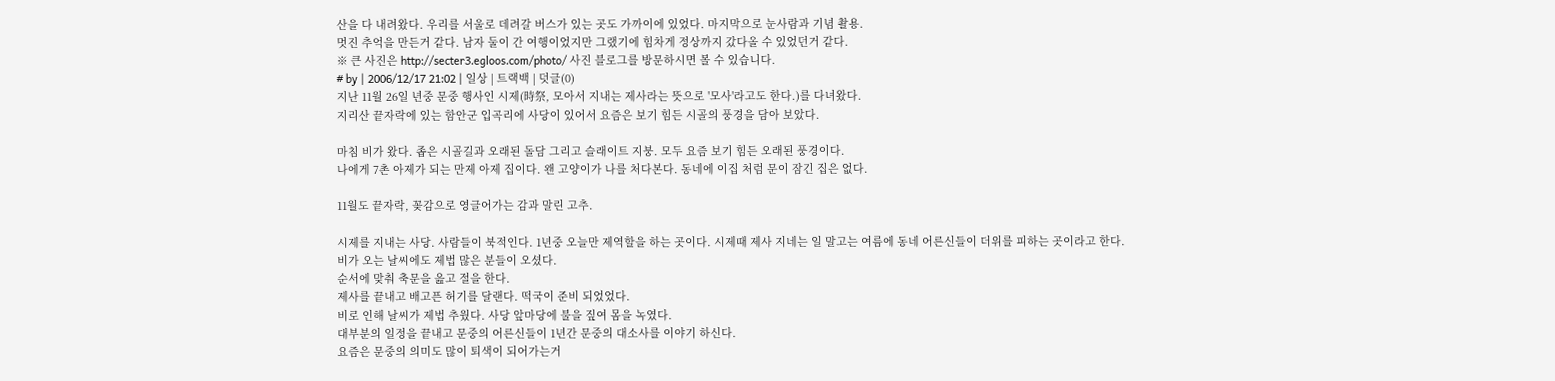산을 다 내려왔다. 우리를 서울로 데려갈 버스가 있는 곳도 가까이에 있었다. 마지막으로 눈사람과 기념 촬용.
멋진 추억을 만든거 같다. 남자 둘이 간 여행이었지만 그랬기에 힘차게 정상까지 갔다올 수 있었던거 같다.
※ 큰 사진은 http://secter3.egloos.com/photo/ 사진 블로그를 방문하시면 볼 수 있습니다.
# by | 2006/12/17 21:02 | 일상 | 트랙백 | 덧글(0)
지난 11월 26일 년중 문중 행사인 시제(時祭, 모아서 지내는 제사라는 뜻으로 '모사'라고도 한다.)를 다녀왔다.
지리산 끝자락에 있는 함안군 입곡리에 사당이 있어서 요즘은 보기 힘든 시골의 풍경을 담아 보았다.

마침 비가 왔다. 좁은 시골길과 오래된 돌담 그리고 슬래이트 지붕. 모두 요즘 보기 힘든 오래된 풍경이다.
나에게 7촌 아제가 되는 만제 아제 집이다. 왠 고양이가 나를 처다본다. 동네에 이집 처럼 문이 잠긴 집은 없다.

11월도 끝자락, 꽂감으로 영글어가는 감과 말린 고추.

시제를 지내는 사당. 사람들이 북적인다. 1년중 오늘만 제역할을 하는 곳이다. 시제때 제사 지네는 일 말고는 여름에 동네 어른신들이 더위를 피하는 곳이라고 한다.
비가 오는 날씨에도 제법 많은 분들이 오셨다.
순서에 맞춰 축문을 읊고 절을 한다.
제사를 끝내고 배고픈 허기를 달랜다. 떡국이 준비 되었었다.
비로 인해 날씨가 제법 추웠다. 사당 앞마당에 불을 짚여 몸을 녹였다.
대부분의 일정을 끝내고 문중의 어른신들이 1년간 문중의 대소사를 이야기 하신다.
요즘은 문중의 의미도 많이 퇴색이 되어가는거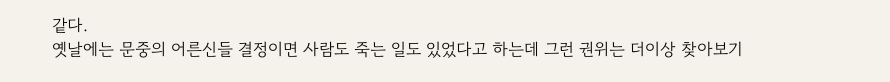같다.
옛날에는 문중의 어른신들 결정이면 사람도 죽는 일도 있었다고 하는데 그런 권위는 더이상 찾아보기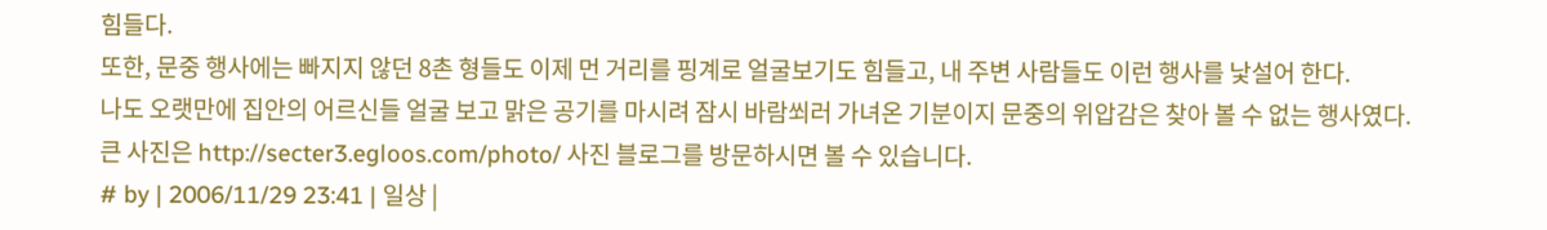힘들다.
또한, 문중 행사에는 빠지지 않던 8촌 형들도 이제 먼 거리를 핑계로 얼굴보기도 힘들고, 내 주변 사람들도 이런 행사를 낯설어 한다.
나도 오랫만에 집안의 어르신들 얼굴 보고 맑은 공기를 마시려 잠시 바람쐬러 가녀온 기분이지 문중의 위압감은 찾아 볼 수 없는 행사였다.
큰 사진은 http://secter3.egloos.com/photo/ 사진 블로그를 방문하시면 볼 수 있습니다.
# by | 2006/11/29 23:41 | 일상 |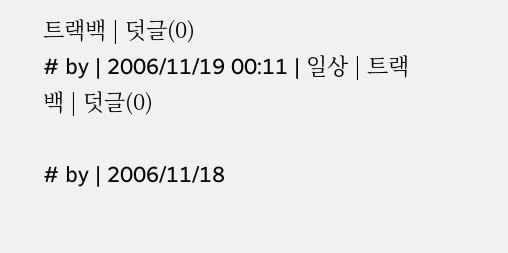트랙백 | 덧글(0)
# by | 2006/11/19 00:11 | 일상 | 트랙백 | 덧글(0)

# by | 2006/11/18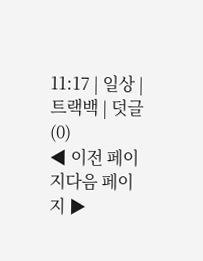11:17 | 일상 | 트랙백 | 덧글(0)
◀ 이전 페이지다음 페이지 ▶